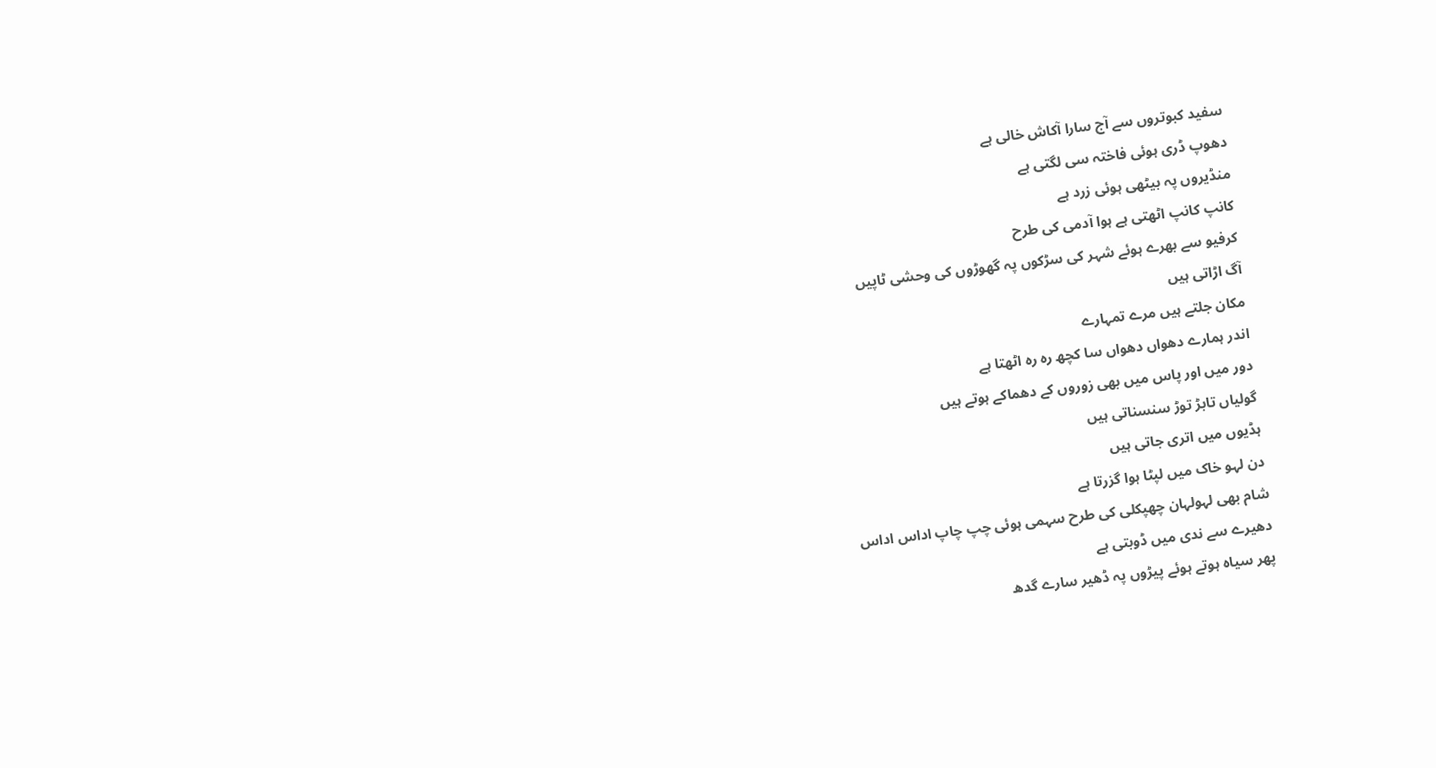سفید کبوتروں سے آج سارا آکاش خالی ہے
دھوپ ڈری ہوئی فاختہ سی لگتی ہے
منڈیروں پہ بیٹھی ہوئی زرد ہے
کانپ کانپ اٹھتی ہے ہوا آدمی کی طرح
کرفیو سے بھرے ہوئے شہر کی سڑکوں پہ گھوڑوں کی وحشی ٹاپیں
آگ اڑاتی ہیں
مکان جلتے ہیں مرے تمہارے
اندر ہمارے دھواں دھواں سا کچھ رہ رہ اٹھتا ہے
دور میں اور پاس میں بھی زوروں کے دھماکے ہوتے ہیں
گولیاں تابڑ توڑ سنسناتی ہیں
ہڈیوں میں اتری جاتی ہیں
دن لہو خاک میں لپٹا ہوا گزرتا ہے
شام بھی لہولہان چھپکلی کی طرح سہمی ہوئی چپ چاپ اداس اداس
دھیرے سے ندی میں ڈوبتی ہے
پھر سیاہ ہوتے ہوئے پیڑوں پہ ڈھیر سارے گدھ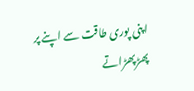اپنی پوری طاقت سے اپنے پر پھڑپھڑاتے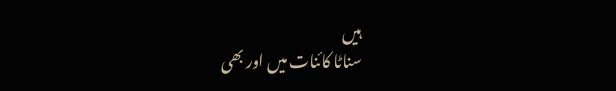ہیں
سناٹا کائنات میں اور بھی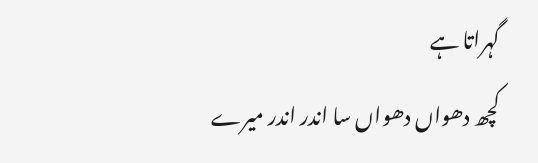گہراتا ہے
کچھ دھواں دھواں سا اندر اندر میرے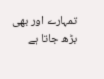تمہارے اور بھی بڑھ جاتا ہے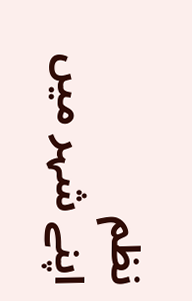نظم
اپنے شہر میں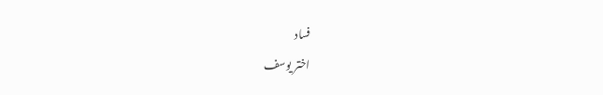فساد
اختر یوسف